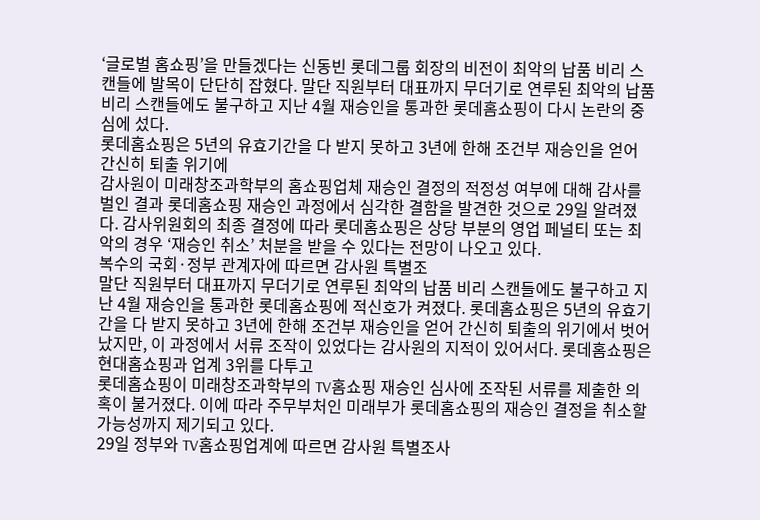‘글로벌 홈쇼핑’을 만들겠다는 신동빈 롯데그룹 회장의 비전이 최악의 납품 비리 스캔들에 발목이 단단히 잡혔다. 말단 직원부터 대표까지 무더기로 연루된 최악의 납품 비리 스캔들에도 불구하고 지난 4월 재승인을 통과한 롯데홈쇼핑이 다시 논란의 중심에 섰다.
롯데홈쇼핑은 5년의 유효기간을 다 받지 못하고 3년에 한해 조건부 재승인을 얻어 간신히 퇴출 위기에
감사원이 미래창조과학부의 홈쇼핑업체 재승인 결정의 적정성 여부에 대해 감사를 벌인 결과 롯데홈쇼핑 재승인 과정에서 심각한 결함을 발견한 것으로 29일 알려졌다. 감사위원회의 최종 결정에 따라 롯데홈쇼핑은 상당 부분의 영업 페널티 또는 최악의 경우 ‘재승인 취소’ 처분을 받을 수 있다는 전망이 나오고 있다.
복수의 국회·정부 관계자에 따르면 감사원 특별조
말단 직원부터 대표까지 무더기로 연루된 최악의 납품 비리 스캔들에도 불구하고 지난 4월 재승인을 통과한 롯데홈쇼핑에 적신호가 켜졌다. 롯데홈쇼핑은 5년의 유효기간을 다 받지 못하고 3년에 한해 조건부 재승인을 얻어 간신히 퇴출의 위기에서 벗어났지만, 이 과정에서 서류 조작이 있었다는 감사원의 지적이 있어서다. 롯데홈쇼핑은 현대홈쇼핑과 업계 3위를 다투고
롯데홈쇼핑이 미래창조과학부의 TV홈쇼핑 재승인 심사에 조작된 서류를 제출한 의혹이 불거졌다. 이에 따라 주무부처인 미래부가 롯데홈쇼핑의 재승인 결정을 취소할 가능성까지 제기되고 있다.
29일 정부와 TV홈쇼핑업계에 따르면 감사원 특별조사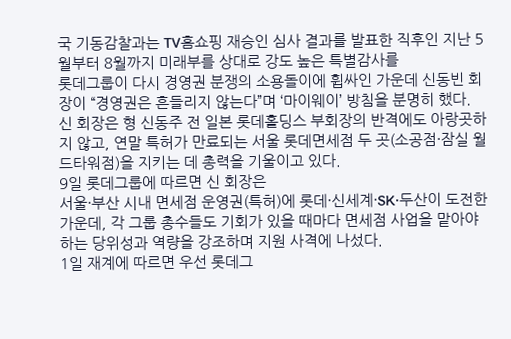국 기동감찰과는 TV홈쇼핑 재승인 심사 결과를 발표한 직후인 지난 5월부터 8월까지 미래부를 상대로 강도 높은 특별감사를
롯데그룹이 다시 경영권 분쟁의 소용돌이에 휩싸인 가운데 신동빈 회장이 “경영권은 흔들리지 않는다”며 ‘마이웨이’ 방침을 분명히 했다. 신 회장은 형 신동주 전 일본 롯데홀딩스 부회장의 반격에도 아랑곳하지 않고, 연말 특허가 만료되는 서울 롯데면세점 두 곳(소공점·잠실 월드타워점)을 지키는 데 총력을 기울이고 있다.
9일 롯데그룹에 따르면 신 회장은
서울·부산 시내 면세점 운영권(특허)에 롯데·신세계·SK·두산이 도전한 가운데, 각 그룹 총수들도 기회가 있을 때마다 면세점 사업을 맡아야하는 당위성과 역량을 강조하며 지원 사격에 나섰다.
1일 재계에 따르면 우선 롯데그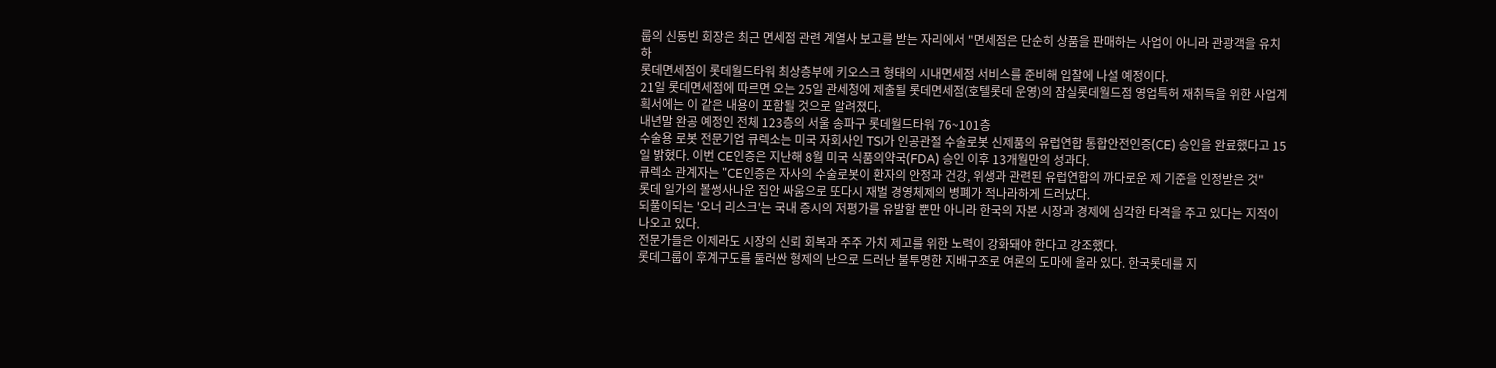룹의 신동빈 회장은 최근 면세점 관련 계열사 보고를 받는 자리에서 "면세점은 단순히 상품을 판매하는 사업이 아니라 관광객을 유치하
롯데면세점이 롯데월드타워 최상층부에 키오스크 형태의 시내면세점 서비스를 준비해 입찰에 나설 예정이다.
21일 롯데면세점에 따르면 오는 25일 관세청에 제출될 롯데면세점(호텔롯데 운영)의 잠실롯데월드점 영업특허 재취득을 위한 사업계획서에는 이 같은 내용이 포함될 것으로 알려졌다.
내년말 완공 예정인 전체 123층의 서울 송파구 롯데월드타워 76~101층
수술용 로봇 전문기업 큐렉소는 미국 자회사인 TSI가 인공관절 수술로봇 신제품의 유럽연합 통합안전인증(CE) 승인을 완료했다고 15일 밝혔다. 이번 CE인증은 지난해 8월 미국 식품의약국(FDA) 승인 이후 13개월만의 성과다.
큐렉소 관계자는 "CE인증은 자사의 수술로봇이 환자의 안정과 건강, 위생과 관련된 유럽연합의 까다로운 제 기준을 인정받은 것"
롯데 일가의 볼썽사나운 집안 싸움으로 또다시 재벌 경영체제의 병폐가 적나라하게 드러났다.
되풀이되는 '오너 리스크'는 국내 증시의 저평가를 유발할 뿐만 아니라 한국의 자본 시장과 경제에 심각한 타격을 주고 있다는 지적이 나오고 있다.
전문가들은 이제라도 시장의 신뢰 회복과 주주 가치 제고를 위한 노력이 강화돼야 한다고 강조했다.
롯데그룹이 후계구도를 둘러싼 형제의 난으로 드러난 불투명한 지배구조로 여론의 도마에 올라 있다. 한국롯데를 지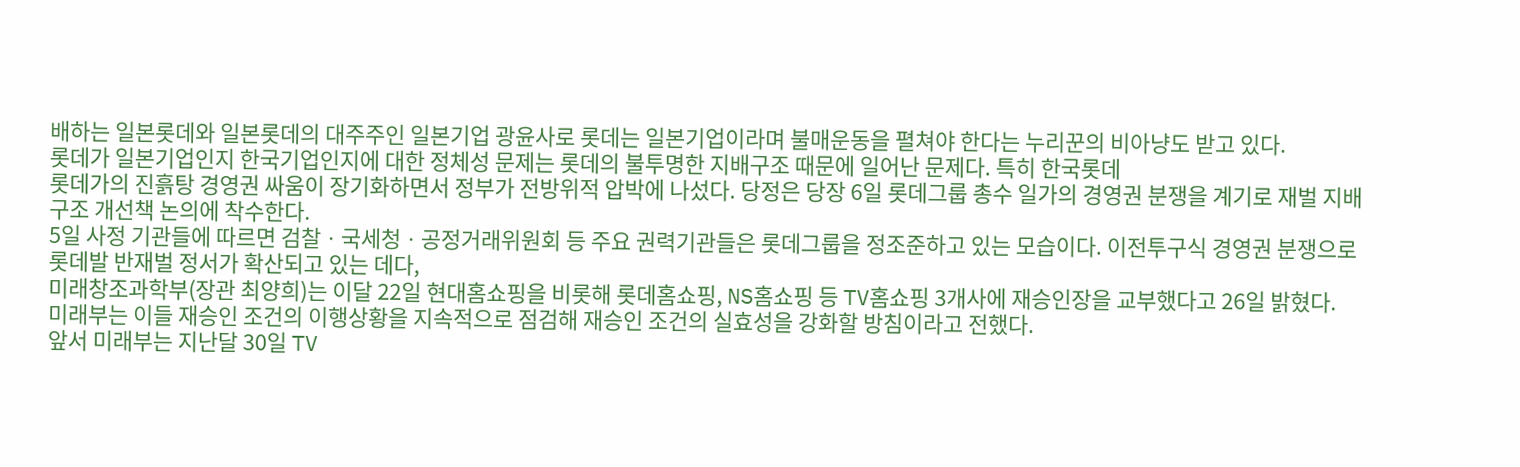배하는 일본롯데와 일본롯데의 대주주인 일본기업 광윤사로 롯데는 일본기업이라며 불매운동을 펼쳐야 한다는 누리꾼의 비아냥도 받고 있다.
롯데가 일본기업인지 한국기업인지에 대한 정체성 문제는 롯데의 불투명한 지배구조 때문에 일어난 문제다. 특히 한국롯데
롯데가의 진흙탕 경영권 싸움이 장기화하면서 정부가 전방위적 압박에 나섰다. 당정은 당장 6일 롯데그룹 총수 일가의 경영권 분쟁을 계기로 재벌 지배구조 개선책 논의에 착수한다.
5일 사정 기관들에 따르면 검찰ㆍ국세청ㆍ공정거래위원회 등 주요 권력기관들은 롯데그룹을 정조준하고 있는 모습이다. 이전투구식 경영권 분쟁으로 롯데발 반재벌 정서가 확산되고 있는 데다,
미래창조과학부(장관 최양희)는 이달 22일 현대홈쇼핑을 비롯해 롯데홈쇼핑, NS홈쇼핑 등 TV홈쇼핑 3개사에 재승인장을 교부했다고 26일 밝혔다.
미래부는 이들 재승인 조건의 이행상황을 지속적으로 점검해 재승인 조건의 실효성을 강화할 방침이라고 전했다.
앞서 미래부는 지난달 30일 TV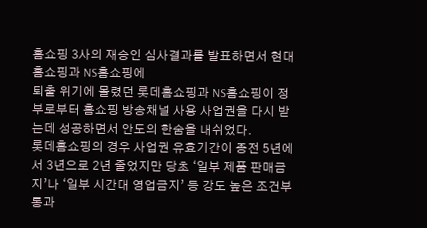홈쇼핑 3사의 재승인 심사결과를 발표하면서 현대홈쇼핑과 NS홈쇼핑에
퇴출 위기에 몰렸던 롯데홈쇼핑과 NS홈쇼핑이 정부로부터 홈쇼핑 방송채널 사용 사업권을 다시 받는데 성공하면서 안도의 한숨을 내쉬었다.
롯데홈쇼핑의 경우 사업권 유효기간이 종전 5년에서 3년으로 2년 줄었지만 당초 ‘일부 제품 판매금지’나 ‘일부 시간대 영업금지’ 등 강도 높은 조건부 통과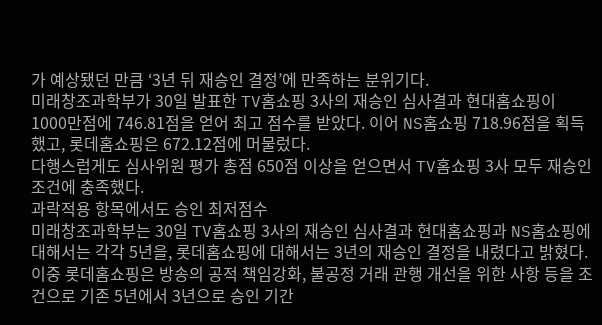가 예상됐던 만큼 ‘3년 뒤 재승인 결정’에 만족하는 분위기다.
미래창조과학부가 30일 발표한 TV홈쇼핑 3사의 재승인 심사결과 현대홈쇼핑이 1000만점에 746.81점을 얻어 최고 점수를 받았다. 이어 NS홈쇼핑 718.96점을 획득했고, 롯데홈쇼핑은 672.12점에 머물렀다.
다행스럽게도 심사위원 평가 총점 650점 이상을 얻으면서 TV홈쇼핑 3사 모두 재승인 조건에 충족했다.
과락적용 항목에서도 승인 최저점수
미래창조과학부는 30일 TV홈쇼핑 3사의 재승인 심사결과 현대홈쇼핑과 NS홈쇼핑에 대해서는 각각 5년을, 롯데홈쇼핑에 대해서는 3년의 재승인 결정을 내렸다고 밝혔다.
이중 롯데홈쇼핑은 방송의 공적 책임강화, 불공정 거래 관행 개선을 위한 사항 등을 조건으로 기존 5년에서 3년으로 승인 기간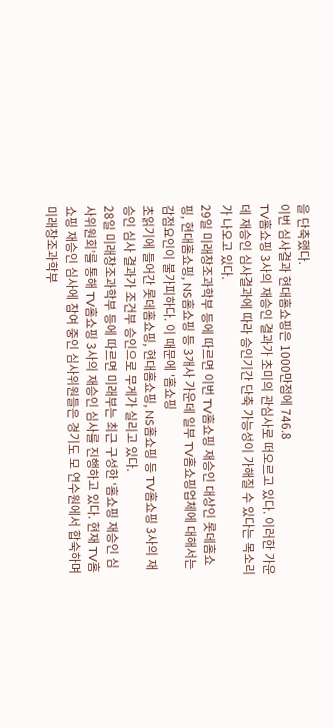을 단축했다.
이번 심사결과 현대홈쇼핑은 1000만점에 746.8
TV홈쇼핑 3사의 재승인 결과가 초미의 관심사로 떠오르고 있다. 이러한 가운데 재승인 심사결과에 따라 승인기간 단축 가능성이 가해질 수 있다는 목소리가 나오고 있다.
29일 미래창조과학부 등에 따르면 이번 TV홈쇼핑 재승인 대상인 롯데홈쇼핑, 현대홈쇼핑, NS홈쇼핑 등 3개사 가운데 일부 TV홈쇼핑업체에 대해서는 감점요인이 불가피하다. 이 때문에 '홈쇼핑
초읽기에 들어간 롯데홈쇼핑, 현대홈쇼핑, NS홈쇼핑 등 TV홈쇼핑 3사의 재승인 심사 결과가 조건부 승인으로 무게가 실리고 있다.
28일 미래창조과학부 등에 따르면 미래부는 최근 구성한 ‘홈쇼핑 재승인 심사위원회’를 통해 TV홈쇼핑 3사의 재승인 심사를 진행하고 있다. 현재 TV홈쇼핑 재승인 심사에 참여 중인 심사위원들은 경기도 모 연수원에서 합숙하며
미래창조과학부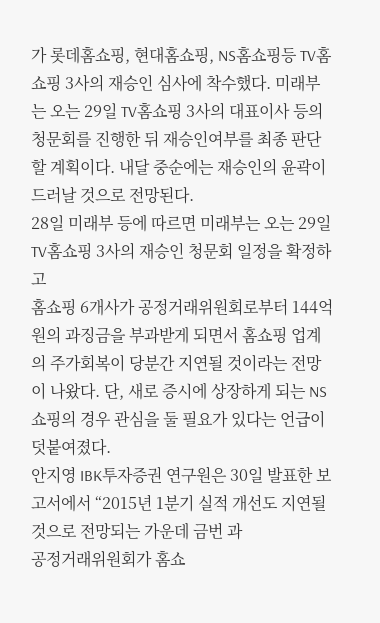가 롯데홈쇼핑, 현대홈쇼핑, NS홈쇼핑등 TV홈쇼핑 3사의 재승인 심사에 착수했다. 미래부는 오는 29일 TV홈쇼핑 3사의 대표이사 등의 청문회를 진행한 뒤 재승인여부를 최종 판단할 계획이다. 내달 중순에는 재승인의 윤곽이 드러날 것으로 전망된다.
28일 미래부 등에 따르면 미래부는 오는 29일 TV홈쇼핑 3사의 재승인 청문회 일정을 확정하고
홈쇼핑 6개사가 공정거래위원회로부터 144억원의 과징금을 부과받게 되면서 홈쇼핑 업계의 주가회복이 당분간 지연될 것이라는 전망이 나왔다. 단, 새로 증시에 상장하게 되는 NS쇼핑의 경우 관심을 둘 필요가 있다는 언급이 덧붙여졌다.
안지영 IBK투자증권 연구원은 30일 발표한 보고서에서 “2015년 1분기 실적 개선도 지연될 것으로 전망되는 가운데 금번 과
공정거래위원회가 홈쇼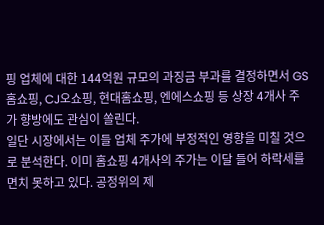핑 업체에 대한 144억원 규모의 과징금 부과를 결정하면서 GS홈쇼핑, CJ오쇼핑, 현대홈쇼핑, 엔에스쇼핑 등 상장 4개사 주가 향방에도 관심이 쏠린다.
일단 시장에서는 이들 업체 주가에 부정적인 영향을 미칠 것으로 분석한다. 이미 홈쇼핑 4개사의 주가는 이달 들어 하락세를 면치 못하고 있다. 공정위의 제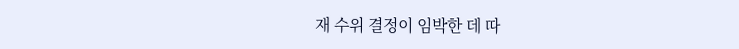재 수위 결정이 임박한 데 따